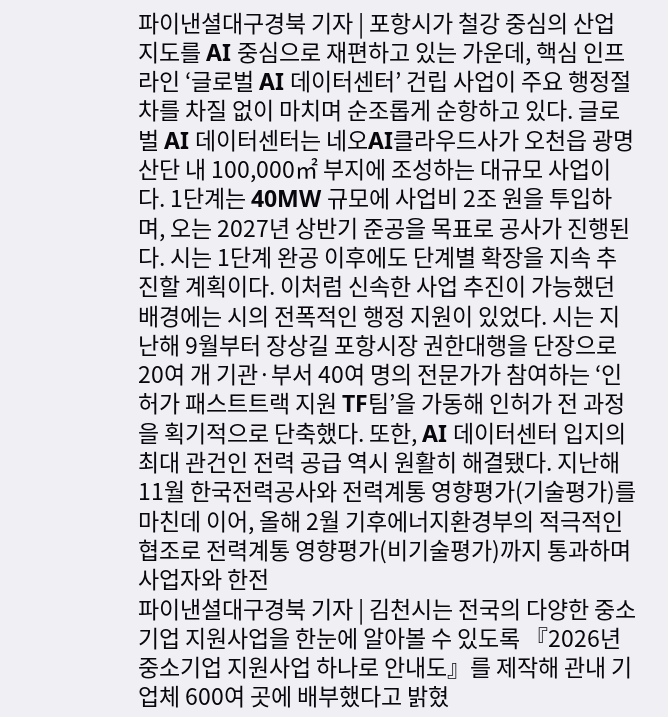파이낸셜대구경북 기자 | 포항시가 철강 중심의 산업 지도를 AI 중심으로 재편하고 있는 가운데, 핵심 인프라인 ‘글로벌 AI 데이터센터’ 건립 사업이 주요 행정절차를 차질 없이 마치며 순조롭게 순항하고 있다. 글로벌 AI 데이터센터는 네오AI클라우드사가 오천읍 광명산단 내 100,000㎡ 부지에 조성하는 대규모 사업이다. 1단계는 40MW 규모에 사업비 2조 원을 투입하며, 오는 2027년 상반기 준공을 목표로 공사가 진행된다. 시는 1단계 완공 이후에도 단계별 확장을 지속 추진할 계획이다. 이처럼 신속한 사업 추진이 가능했던 배경에는 시의 전폭적인 행정 지원이 있었다. 시는 지난해 9월부터 장상길 포항시장 권한대행을 단장으로 20여 개 기관·부서 40여 명의 전문가가 참여하는 ‘인허가 패스트트랙 지원 TF팀’을 가동해 인허가 전 과정을 획기적으로 단축했다. 또한, AI 데이터센터 입지의 최대 관건인 전력 공급 역시 원활히 해결됐다. 지난해 11월 한국전력공사와 전력계통 영향평가(기술평가)를 마친데 이어, 올해 2월 기후에너지환경부의 적극적인 협조로 전력계통 영향평가(비기술평가)까지 통과하며 사업자와 한전
파이낸셜대구경북 기자 | 김천시는 전국의 다양한 중소기업 지원사업을 한눈에 알아볼 수 있도록 『2026년 중소기업 지원사업 하나로 안내도』를 제작해 관내 기업체 600여 곳에 배부했다고 밝혔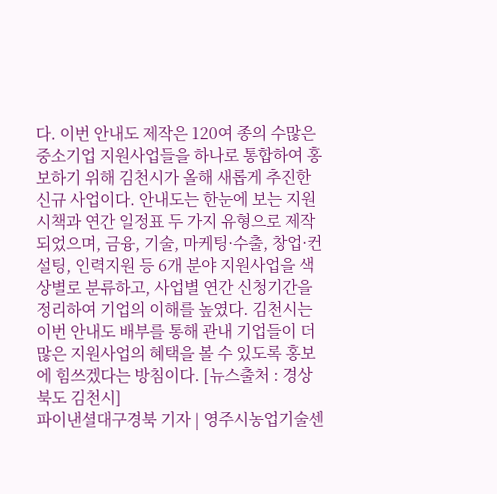다. 이번 안내도 제작은 120여 종의 수많은 중소기업 지원사업들을 하나로 통합하여 홍보하기 위해 김천시가 올해 새롭게 추진한 신규 사업이다. 안내도는 한눈에 보는 지원시책과 연간 일정표 두 가지 유형으로 제작되었으며, 금융, 기술, 마케팅·수출, 창업·컨설팅, 인력지원 등 6개 분야 지원사업을 색상별로 분류하고, 사업별 연간 신청기간을 정리하여 기업의 이해를 높였다. 김천시는 이번 안내도 배부를 통해 관내 기업들이 더 많은 지원사업의 혜택을 볼 수 있도록 홍보에 힘쓰겠다는 방침이다. [뉴스출처 : 경상북도 김천시]
파이낸셜대구경북 기자 | 영주시농업기술센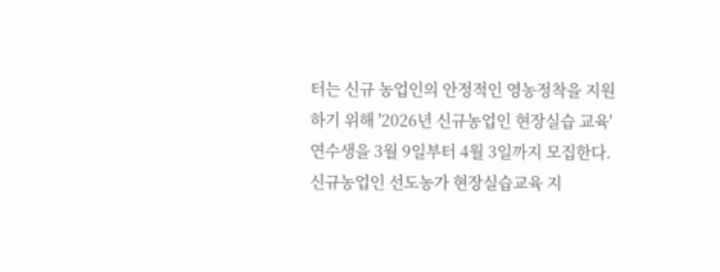터는 신규 농업인의 안정적인 영농정착을 지원하기 위해 '2026년 신규농업인 현장실습 교육' 연수생을 3월 9일부터 4월 3일까지 모집한다. 신규농업인 선도농가 현장실습교육 지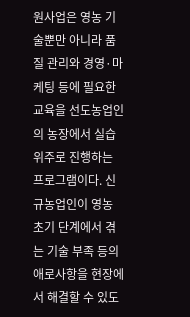원사업은 영농 기술뿐만 아니라 품질 관리와 경영·마케팅 등에 필요한 교육을 선도농업인의 농장에서 실습 위주로 진행하는 프로그램이다. 신규농업인이 영농 초기 단계에서 겪는 기술 부족 등의 애로사항을 현장에서 해결할 수 있도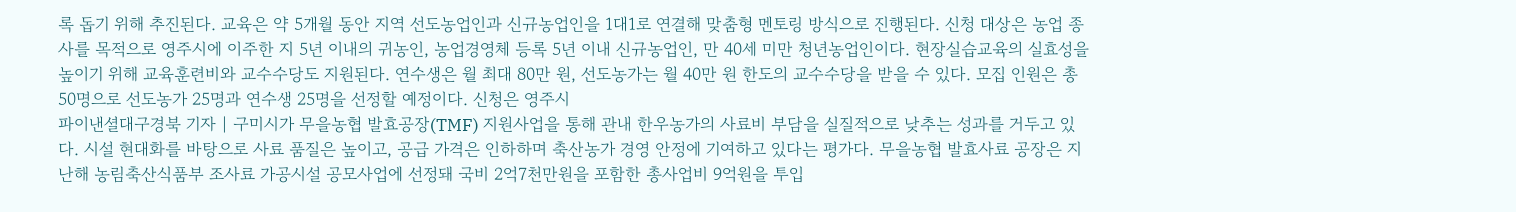록 돕기 위해 추진된다. 교육은 약 5개월 동안 지역 선도농업인과 신규농업인을 1대1로 연결해 맞춤형 멘토링 방식으로 진행된다. 신청 대상은 농업 종사를 목적으로 영주시에 이주한 지 5년 이내의 귀농인, 농업경영체 등록 5년 이내 신규농업인, 만 40세 미만 청년농업인이다. 현장실습교육의 실효성을 높이기 위해 교육훈련비와 교수수당도 지원된다. 연수생은 월 최대 80만 원, 선도농가는 월 40만 원 한도의 교수수당을 받을 수 있다. 모집 인원은 총 50명으로 선도농가 25명과 연수생 25명을 선정할 예정이다. 신청은 영주시
파이낸셜대구경북 기자 | 구미시가 무을농협 발효공장(TMF) 지원사업을 통해 관내 한우농가의 사료비 부담을 실질적으로 낮추는 성과를 거두고 있다. 시설 현대화를 바탕으로 사료 품질은 높이고, 공급 가격은 인하하며 축산농가 경영 안정에 기여하고 있다는 평가다. 무을농협 발효사료 공장은 지난해 농림축산식품부 조사료 가공시설 공모사업에 선정돼 국비 2억7천만원을 포함한 총사업비 9억원을 투입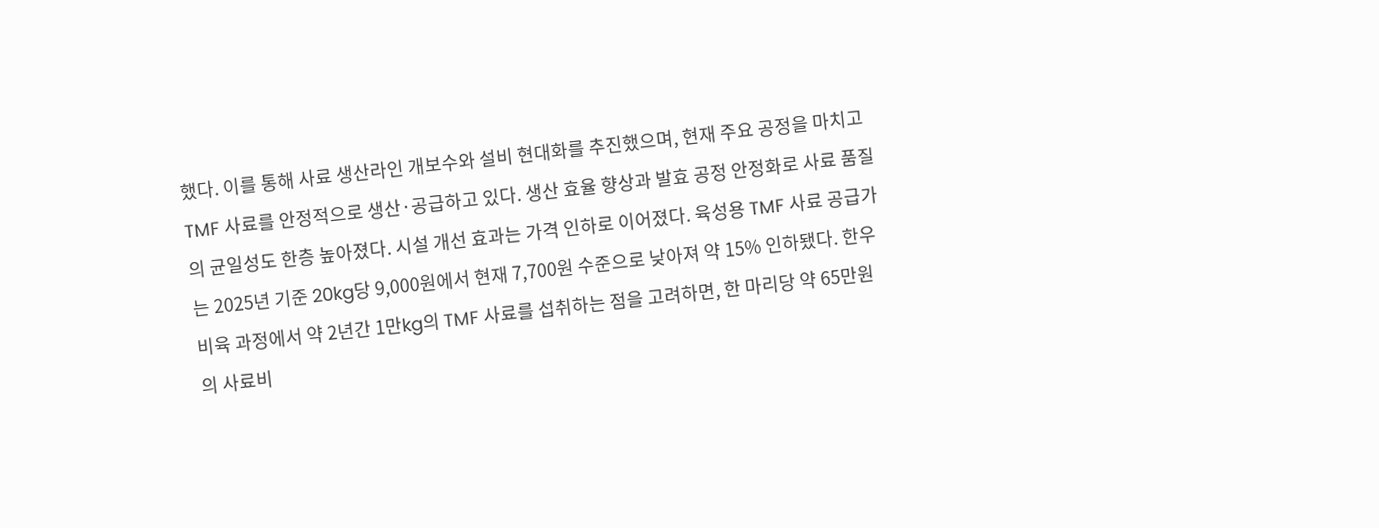했다. 이를 통해 사료 생산라인 개보수와 설비 현대화를 추진했으며, 현재 주요 공정을 마치고 TMF 사료를 안정적으로 생산·공급하고 있다. 생산 효율 향상과 발효 공정 안정화로 사료 품질의 균일성도 한층 높아졌다. 시설 개선 효과는 가격 인하로 이어졌다. 육성용 TMF 사료 공급가는 2025년 기준 20kg당 9,000원에서 현재 7,700원 수준으로 낮아져 약 15% 인하됐다. 한우 비육 과정에서 약 2년간 1만kg의 TMF 사료를 섭취하는 점을 고려하면, 한 마리당 약 65만원의 사료비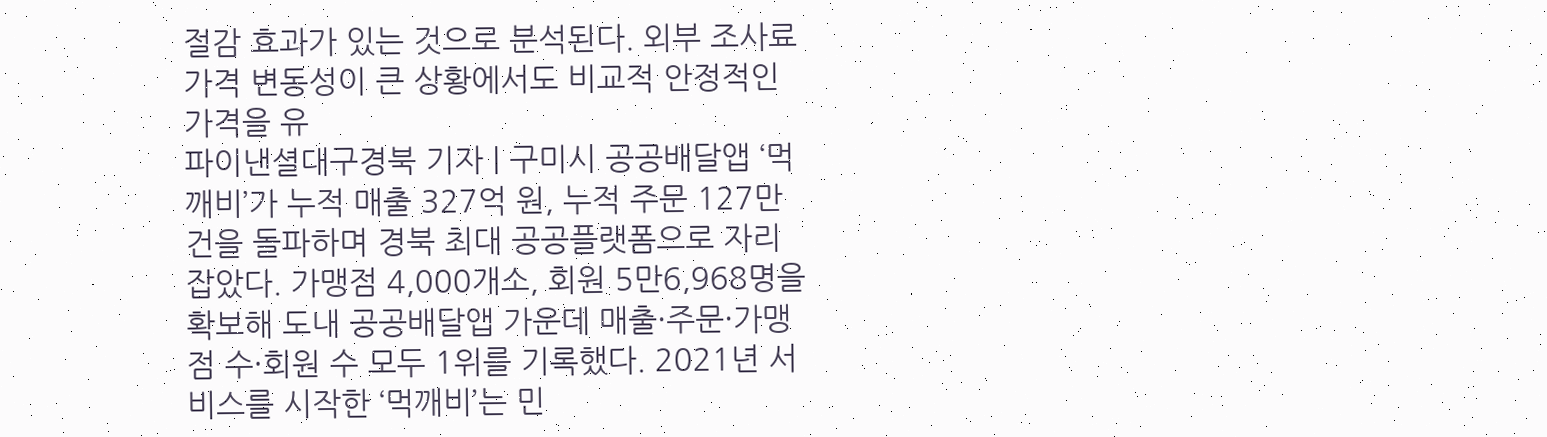절감 효과가 있는 것으로 분석된다. 외부 조사료 가격 변동성이 큰 상황에서도 비교적 안정적인 가격을 유
파이낸셜대구경북 기자 | 구미시 공공배달앱 ‘먹깨비’가 누적 매출 327억 원, 누적 주문 127만 건을 돌파하며 경북 최대 공공플랫폼으로 자리 잡았다. 가맹점 4,000개소, 회원 5만6,968명을 확보해 도내 공공배달앱 가운데 매출·주문·가맹점 수·회원 수 모두 1위를 기록했다. 2021년 서비스를 시작한 ‘먹깨비’는 민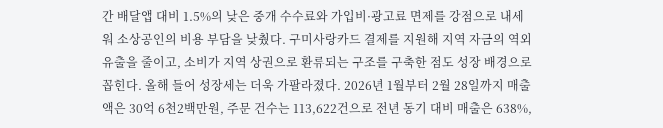간 배달앱 대비 1.5%의 낮은 중개 수수료와 가입비·광고료 면제를 강점으로 내세워 소상공인의 비용 부담을 낮췄다. 구미사랑카드 결제를 지원해 지역 자금의 역외 유출을 줄이고, 소비가 지역 상권으로 환류되는 구조를 구축한 점도 성장 배경으로 꼽힌다. 올해 들어 성장세는 더욱 가팔라졌다. 2026년 1월부터 2월 28일까지 매출액은 30억 6천2백만원, 주문 건수는 113,622건으로 전년 동기 대비 매출은 638%,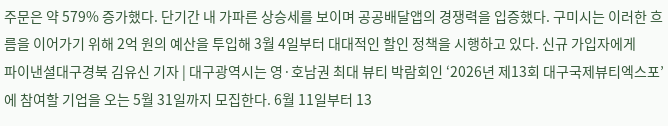주문은 약 579% 증가했다. 단기간 내 가파른 상승세를 보이며 공공배달앱의 경쟁력을 입증했다. 구미시는 이러한 흐름을 이어가기 위해 2억 원의 예산을 투입해 3월 4일부터 대대적인 할인 정책을 시행하고 있다. 신규 가입자에게
파이낸셜대구경북 김유신 기자 | 대구광역시는 영·호남권 최대 뷰티 박람회인 ‘2026년 제13회 대구국제뷰티엑스포’에 참여할 기업을 오는 5월 31일까지 모집한다. 6월 11일부터 13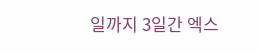일까지 3일간 엑스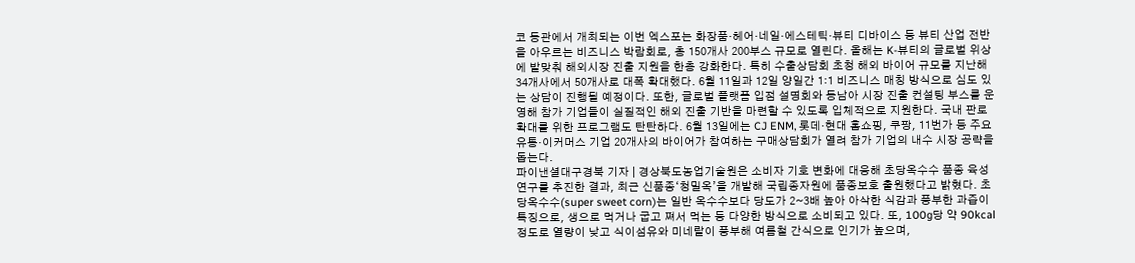코 동관에서 개최되는 이번 엑스포는 화장품·헤어·네일·에스테틱·뷰티 디바이스 등 뷰티 산업 전반을 아우르는 비즈니스 박람회로, 총 150개사 200부스 규모로 열린다. 올해는 K-뷰티의 글로벌 위상에 발맞춰 해외시장 진출 지원을 한층 강화한다. 특히 수출상담회 초청 해외 바이어 규모를 지난해 34개사에서 50개사로 대폭 확대했다. 6월 11일과 12일 양일간 1:1 비즈니스 매칭 방식으로 심도 있는 상담이 진행될 예정이다. 또한, 글로벌 플랫폼 입점 설명회와 동남아 시장 진출 컨설팅 부스를 운영해 참가 기업들이 실질적인 해외 진출 기반을 마련할 수 있도록 입체적으로 지원한다. 국내 판로 확대를 위한 프로그램도 탄탄하다. 6월 13일에는 CJ ENM, 롯데·현대 홈쇼핑, 쿠팡, 11번가 등 주요 유통·이커머스 기업 20개사의 바이어가 참여하는 구매상담회가 열려 참가 기업의 내수 시장 공략을 돕는다.
파이낸셜대구경북 기자 | 경상북도농업기술원은 소비자 기호 변화에 대응해 초당옥수수 품종 육성 연구를 추진한 결과, 최근 신품종‘청밀옥’을 개발해 국립종자원에 품종보호 출원했다고 밝혔다. 초당옥수수(super sweet corn)는 일반 옥수수보다 당도가 2~3배 높아 아삭한 식감과 풍부한 과즙이 특징으로, 생으로 먹거나 굽고 쪄서 먹는 등 다양한 방식으로 소비되고 있다. 또, 100g당 약 90kcal 정도로 열량이 낮고 식이섬유와 미네랄이 풍부해 여름철 간식으로 인기가 높으며,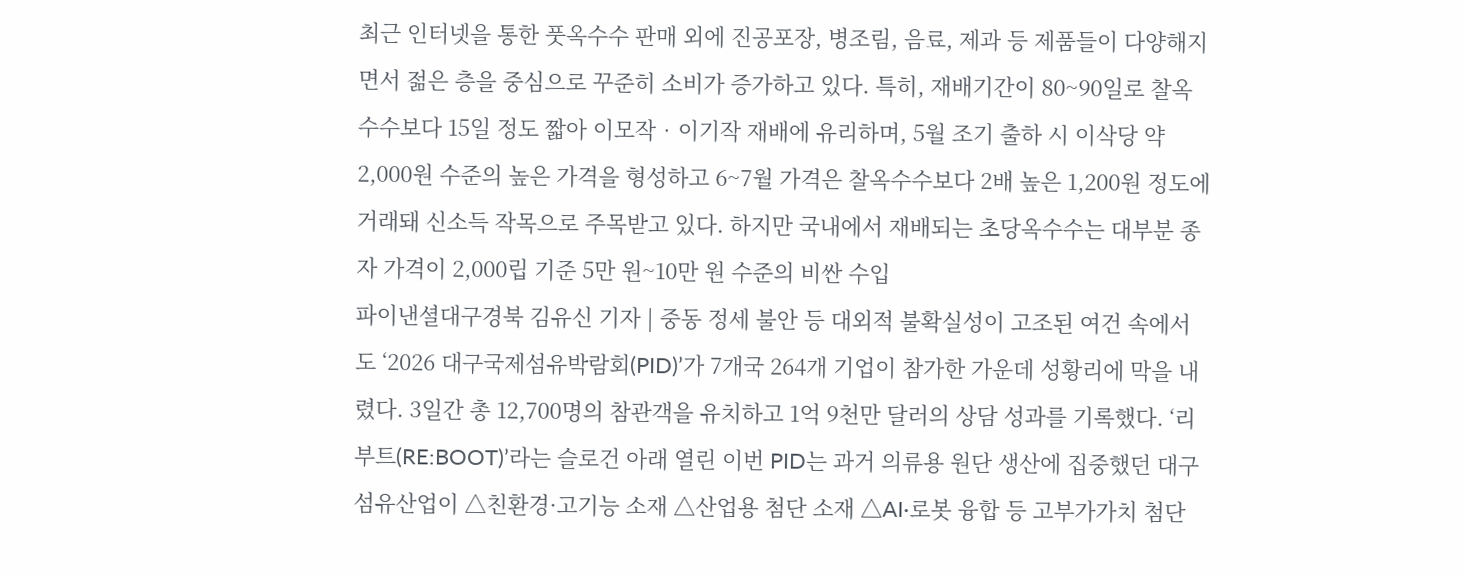최근 인터넷을 통한 풋옥수수 판매 외에 진공포장, 병조림, 음료, 제과 등 제품들이 다양해지면서 젊은 층을 중심으로 꾸준히 소비가 증가하고 있다. 특히, 재배기간이 80~90일로 찰옥수수보다 15일 정도 짧아 이모작‧이기작 재배에 유리하며, 5월 조기 출하 시 이삭당 약 2,000원 수준의 높은 가격을 형성하고 6~7월 가격은 찰옥수수보다 2배 높은 1,200원 정도에 거래돼 신소득 작목으로 주목받고 있다. 하지만 국내에서 재배되는 초당옥수수는 대부분 종자 가격이 2,000립 기준 5만 원~10만 원 수준의 비싼 수입
파이낸셜대구경북 김유신 기자 | 중동 정세 불안 등 대외적 불확실성이 고조된 여건 속에서도 ‘2026 대구국제섬유박람회(PID)’가 7개국 264개 기업이 참가한 가운데 성황리에 막을 내렸다. 3일간 총 12,700명의 참관객을 유치하고 1억 9천만 달러의 상담 성과를 기록했다. ‘리부트(RE:BOOT)’라는 슬로건 아래 열린 이번 PID는 과거 의류용 원단 생산에 집중했던 대구 섬유산업이 △친환경·고기능 소재 △산업용 첨단 소재 △AI·로봇 융합 등 고부가가치 첨단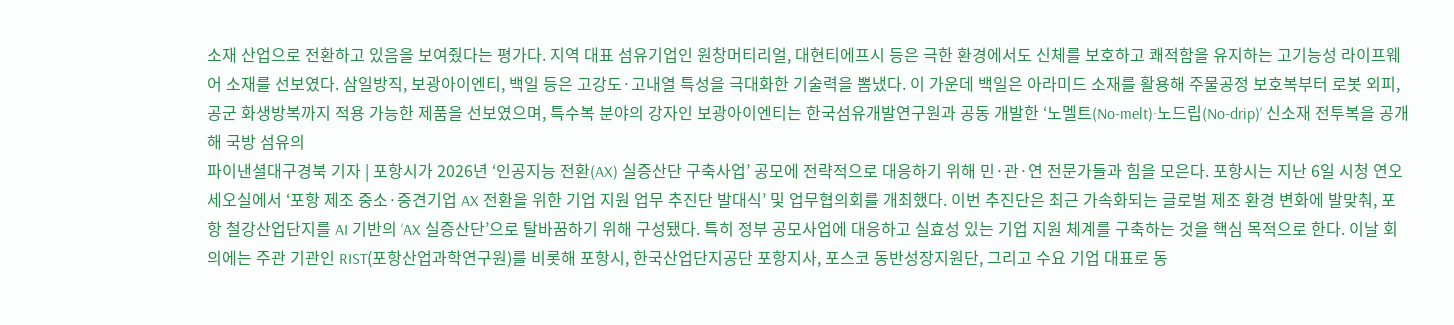소재 산업으로 전환하고 있음을 보여줬다는 평가다. 지역 대표 섬유기업인 원창머티리얼, 대현티에프시 등은 극한 환경에서도 신체를 보호하고 쾌적함을 유지하는 고기능성 라이프웨어 소재를 선보였다. 삼일방직, 보광아이엔티, 백일 등은 고강도·고내열 특성을 극대화한 기술력을 뽐냈다. 이 가운데 백일은 아라미드 소재를 활용해 주물공정 보호복부터 로봇 외피, 공군 화생방복까지 적용 가능한 제품을 선보였으며, 특수복 분야의 강자인 보광아이엔티는 한국섬유개발연구원과 공동 개발한 ‘노멜트(No-melt)·노드립(No-drip)’ 신소재 전투복을 공개해 국방 섬유의
파이낸셜대구경북 기자 | 포항시가 2026년 ‘인공지능 전환(AX) 실증산단 구축사업’ 공모에 전략적으로 대응하기 위해 민·관·연 전문가들과 힘을 모은다. 포항시는 지난 6일 시청 연오세오실에서 ‘포항 제조 중소·중견기업 AX 전환을 위한 기업 지원 업무 추진단 발대식’ 및 업무협의회를 개최했다. 이번 추진단은 최근 가속화되는 글로벌 제조 환경 변화에 발맞춰, 포항 철강산업단지를 AI 기반의 ‘AX 실증산단’으로 탈바꿈하기 위해 구성됐다. 특히 정부 공모사업에 대응하고 실효성 있는 기업 지원 체계를 구축하는 것을 핵심 목적으로 한다. 이날 회의에는 주관 기관인 RIST(포항산업과학연구원)를 비롯해 포항시, 한국산업단지공단 포항지사, 포스코 동반성장지원단, 그리고 수요 기업 대표로 동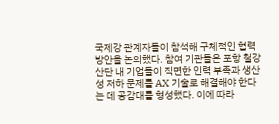국제강 관계자들이 참석해 구체적인 협력 방안을 논의했다. 참여 기관들은 포항 철강산단 내 기업들이 직면한 인력 부족과 생산성 저하 문제를 AX 기술로 해결해야 한다는 데 공감대를 형성했다. 이에 따라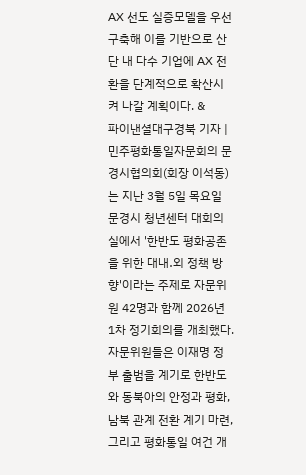AX 선도 실증모델을 우선 구축해 이를 기반으로 산단 내 다수 기업에 AX 전환을 단계적으로 확산시켜 나갈 계획이다. &
파이낸셜대구경북 기자 | 민주평화통일자문회의 문경시협의회(회장 이석동)는 지난 3월 5일 목요일 문경시 청년센터 대회의실에서 '한반도 평화공존을 위한 대내․외 정책 방향'이라는 주제로 자문위원 42명과 함께 2026년 1차 정기회의를 개최했다. 자문위원들은 이재명 정부 출범을 계기로 한반도와 동북아의 안정과 평화, 남북 관계 전환 계기 마련, 그리고 평화통일 여건 개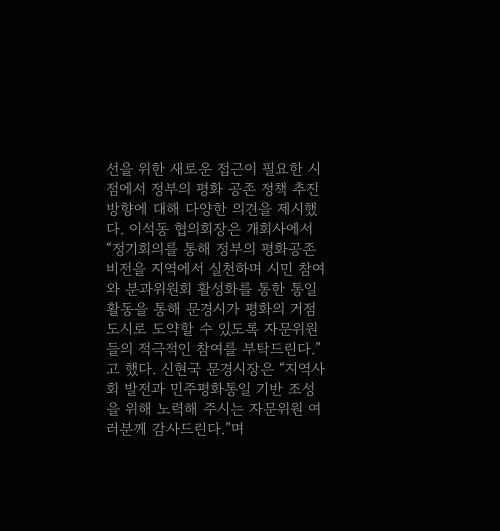선을 위한 새로운 접근이 필요한 시점에서 정부의 평화 공존 정책 추진 방향에 대해 다양한 의견을 제시했다. 이석동 협의회장은 개회사에서 “정기회의를 통해 정부의 평화공존 비전을 지역에서 실천하며 시민 참여와 분과위원회 활성화를 통한 통일 활동을 통해 문경시가 평화의 거점도시로 도약할 수 있도록 자문위원들의 적극적인 참여를 부탁드린다.”고 했다. 신현국 문경시장은 “지역사회 발전과 민주평화통일 기반 조성을 위해 노력해 주시는 자문위원 여러분께 감사드린다.”며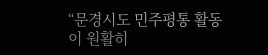“문경시도 민주평통 활동이 원활히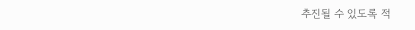추진될 수 있도록 적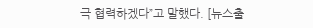극 협력하겠다”고 말했다. [뉴스출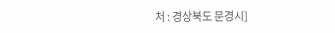처 : 경상북도 문경시]